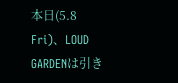本日(5.8 Fri)、LOUD GARDENは引き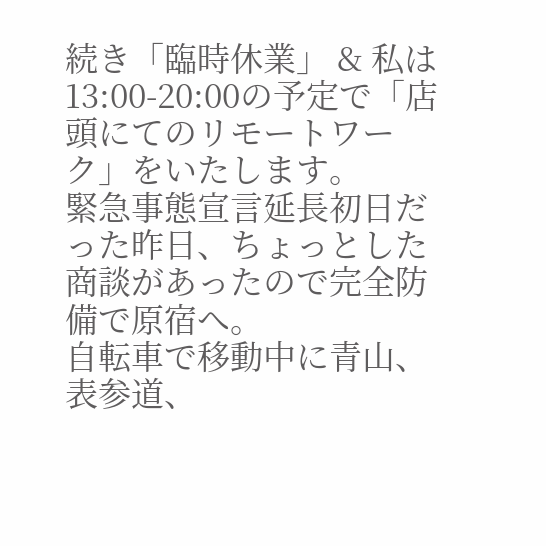続き「臨時休業」 & 私は13:00-20:00の予定で「店頭にてのリモートワーク」をいたします。
緊急事態宣言延長初日だった昨日、ちょっとした商談があったので完全防備で原宿へ。
自転車で移動中に青山、表参道、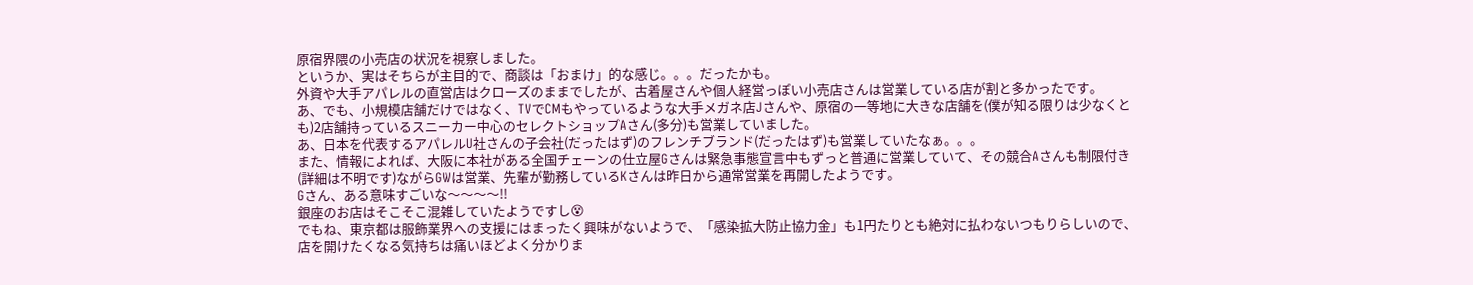原宿界隈の小売店の状況を視察しました。
というか、実はそちらが主目的で、商談は「おまけ」的な感じ。。。だったかも。
外資や大手アパレルの直営店はクローズのままでしたが、古着屋さんや個人経営っぽい小売店さんは営業している店が割と多かったです。
あ、でも、小規模店舗だけではなく、TVでCMもやっているような大手メガネ店Jさんや、原宿の一等地に大きな店舗を(僕が知る限りは少なくとも)2店舗持っているスニーカー中心のセレクトショップAさん(多分)も営業していました。
あ、日本を代表するアパレルU社さんの子会社(だったはず)のフレンチブランド(だったはず)も営業していたなぁ。。。
また、情報によれば、大阪に本社がある全国チェーンの仕立屋Gさんは緊急事態宣言中もずっと普通に営業していて、その競合Aさんも制限付き(詳細は不明です)ながらGWは営業、先輩が勤務しているKさんは昨日から通常営業を再開したようです。
Gさん、ある意味すごいな〜〜〜〜!!
銀座のお店はそこそこ混雑していたようですし😵
でもね、東京都は服飾業界への支援にはまったく興味がないようで、「感染拡大防止協力金」も1円たりとも絶対に払わないつもりらしいので、店を開けたくなる気持ちは痛いほどよく分かりま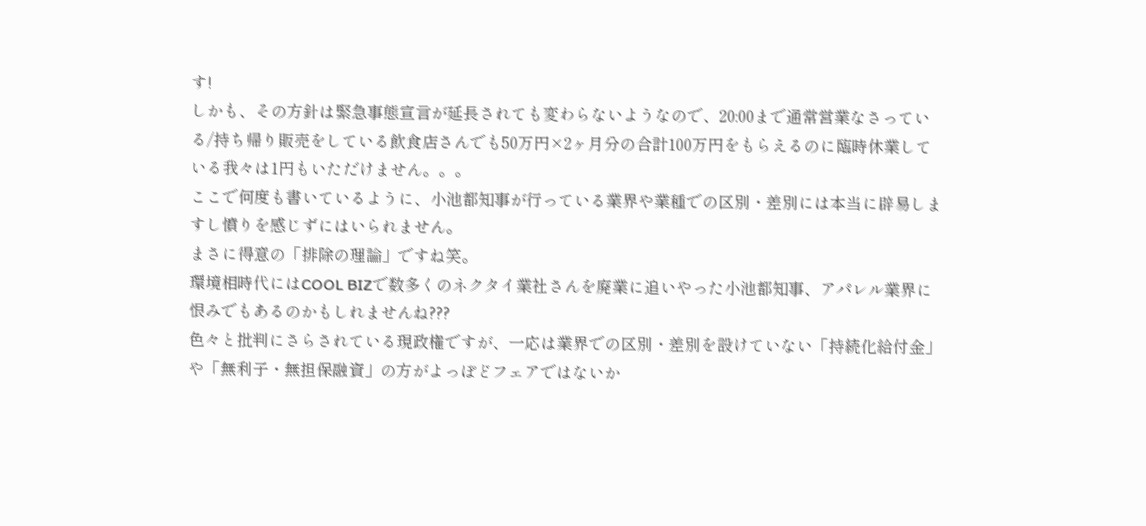す!
しかも、その方針は緊急事態宣言が延長されても変わらないようなので、20:00まで通常営業なさっている/持ち帰り販売をしている飲食店さんでも50万円×2ヶ月分の合計100万円をもらえるのに臨時休業している我々は1円もいただけません。。。
ここで何度も書いているように、小池都知事が行っている業界や業種での区別・差別には本当に辟易しますし憤りを感じずにはいられません。
まさに得意の「排除の理論」ですね笑。
環境相時代にはCOOL BIZで数多くのネクタイ業社さんを廃業に追いやった小池都知事、アパレル業界に恨みでもあるのかもしれませんね???
色々と批判にさらされている現政権ですが、一応は業界での区別・差別を設けていない「持続化給付金」や「無利子・無担保融資」の方がよっぽどフェアではないか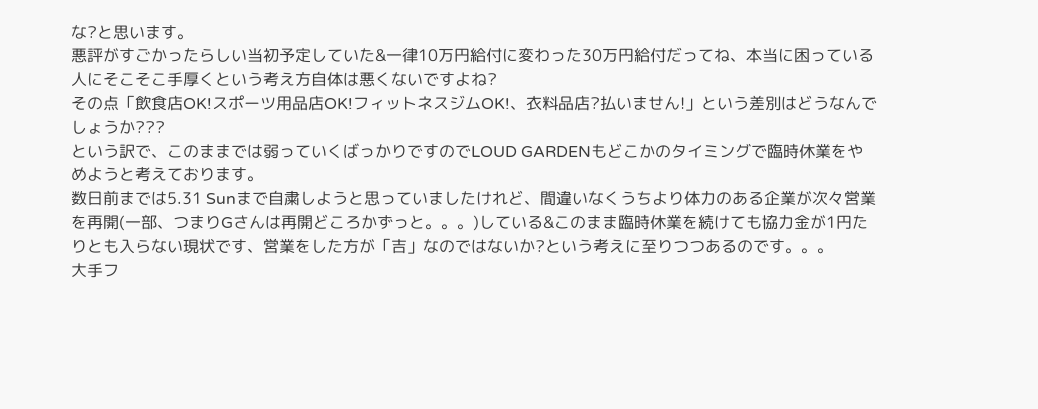な?と思います。
悪評がすごかったらしい当初予定していた&一律10万円給付に変わった30万円給付だってね、本当に困っている人にそこそこ手厚くという考え方自体は悪くないですよね?
その点「飲食店OK!スポーツ用品店OK!フィットネスジムOK!、衣料品店?払いません!」という差別はどうなんでしょうか???
という訳で、このままでは弱っていくばっかりですのでLOUD GARDENもどこかのタイミングで臨時休業をやめようと考えております。
数日前までは5.31 Sunまで自粛しようと思っていましたけれど、間違いなくうちより体力のある企業が次々営業を再開(一部、つまりGさんは再開どころかずっと。。。)している&このまま臨時休業を続けても協力金が1円たりとも入らない現状です、営業をした方が「吉」なのではないか?という考えに至りつつあるのです。。。
大手フ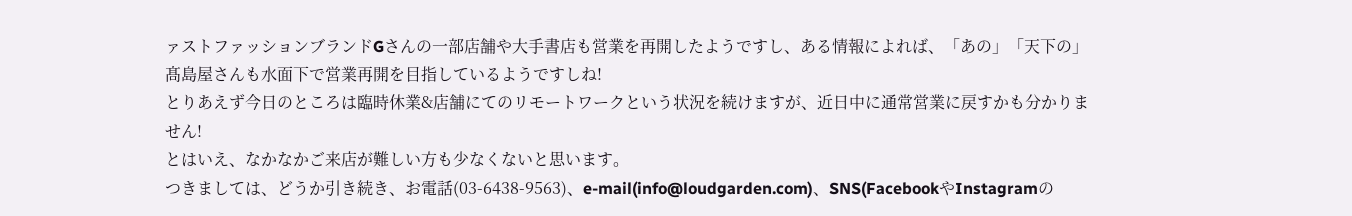ァストファッションブランドGさんの一部店舗や大手書店も営業を再開したようですし、ある情報によれば、「あの」「天下の」髙島屋さんも水面下で営業再開を目指しているようですしね!
とりあえず今日のところは臨時休業&店舗にてのリモートワークという状況を続けますが、近日中に通常営業に戻すかも分かりません!
とはいえ、なかなかご来店が難しい方も少なくないと思います。
つきましては、どうか引き続き、お電話(03-6438-9563)、e-mail(info@loudgarden.com)、SNS(FacebookやInstagramの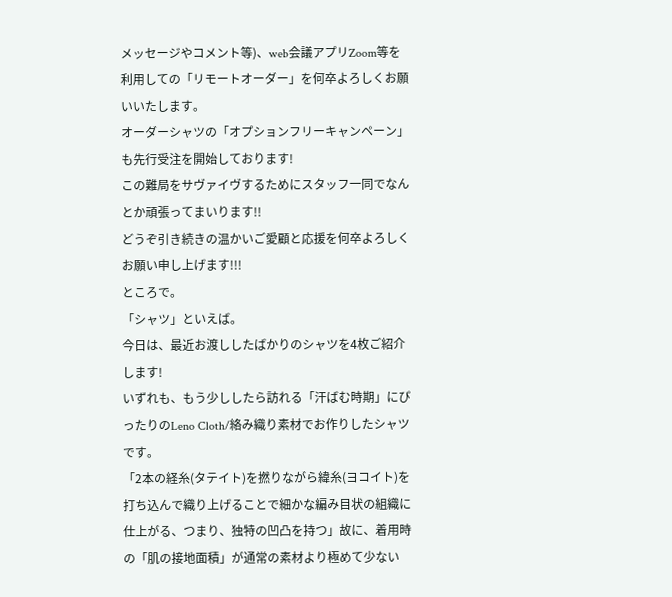メッセージやコメント等)、web会議アプリZoom等を利用しての「リモートオーダー」を何卒よろしくお願いいたします。
オーダーシャツの「オプションフリーキャンペーン」も先行受注を開始しております!
この難局をサヴァイヴするためにスタッフ一同でなんとか頑張ってまいります!!
どうぞ引き続きの温かいご愛顧と応援を何卒よろしくお願い申し上げます!!!
ところで。
「シャツ」といえば。
今日は、最近お渡ししたばかりのシャツを4枚ご紹介します!
いずれも、もう少ししたら訪れる「汗ばむ時期」にぴったりのLeno Cloth/絡み織り素材でお作りしたシャツです。
「2本の経糸(タテイト)を撚りながら緯糸(ヨコイト)を打ち込んで織り上げることで細かな編み目状の組織に仕上がる、つまり、独特の凹凸を持つ」故に、着用時の「肌の接地面積」が通常の素材より極めて少ない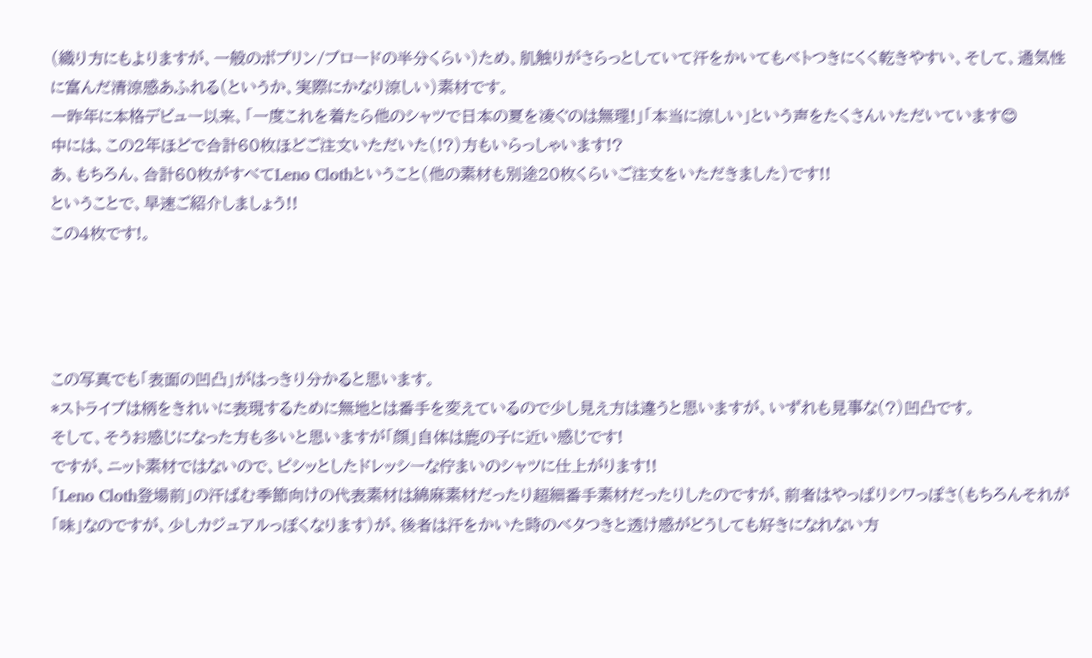(織り方にもよりますが、一般のポプリン/ブロードの半分くらい)ため、肌触りがさらっとしていて汗をかいてもベトつきにくく乾きやすい、そして、通気性に富んだ清涼感あふれる(というか、実際にかなり涼しい)素材です。
一昨年に本格デビュー以来、「一度これを着たら他のシャツで日本の夏を凌ぐのは無理!」「本当に涼しい」という声をたくさんいただいています😊
中には、この2年ほどで合計60枚ほどご注文いただいた(!?)方もいらっしゃいます!?
あ、もちろん、合計60枚がすべてLeno Clothということ(他の素材も別途20枚くらいご注文をいただきました)です!!
ということで、早速ご紹介しましょう!!
この4枚です!。




この写真でも「表面の凹凸」がはっきり分かると思います。
*ストライプは柄をきれいに表現するために無地とは番手を変えているので少し見え方は違うと思いますが、いずれも見事な(?)凹凸です。
そして、そうお感じになった方も多いと思いますが「顔」自体は鹿の子に近い感じです!
ですが、ニット素材ではないので、ピシッとしたドレッシーな佇まいのシャツに仕上がります!!
「Leno Cloth登場前」の汗ばむ季節向けの代表素材は綿麻素材だったり超細番手素材だったりしたのですが、前者はやっぱりシワっぽさ(もちろんそれが「味」なのですが、少しカジュアルっぽくなります)が、後者は汗をかいた時のベタつきと透け感がどうしても好きになれない方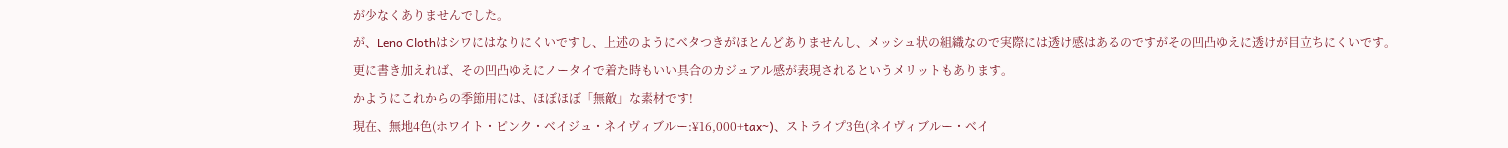が少なくありませんでした。
が、Leno Clothはシワにはなりにくいですし、上述のようにベタつきがほとんどありませんし、メッシュ状の組織なので実際には透け感はあるのですがその凹凸ゆえに透けが目立ちにくいです。
更に書き加えれば、その凹凸ゆえにノータイで着た時もいい具合のカジュアル感が表現されるというメリットもあります。
かようにこれからの季節用には、ほぼほぼ「無敵」な素材です!
現在、無地4色(ホワイト・ピンク・ベイジュ・ネイヴィブルー:¥16,000+tax~)、ストライプ3色(ネイヴィブルー・ベイ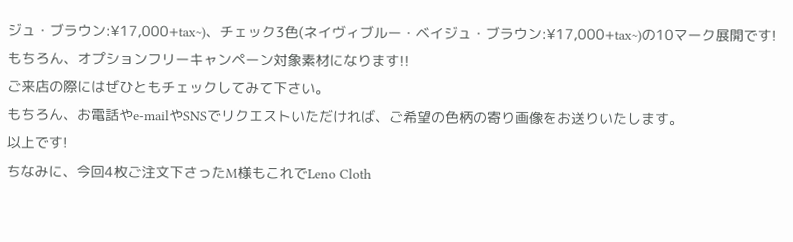ジュ・ブラウン:¥17,000+tax~)、チェック3色(ネイヴィブルー・ベイジュ・ブラウン:¥17,000+tax~)の10マーク展開です!
もちろん、オプションフリーキャンペーン対象素材になります!!
ご来店の際にはぜひともチェックしてみて下さい。
もちろん、お電話やe-mailやSNSでリクエストいただければ、ご希望の色柄の寄り画像をお送りいたします。
以上です!
ちなみに、今回4枚ご注文下さったM様もこれでLeno Cloth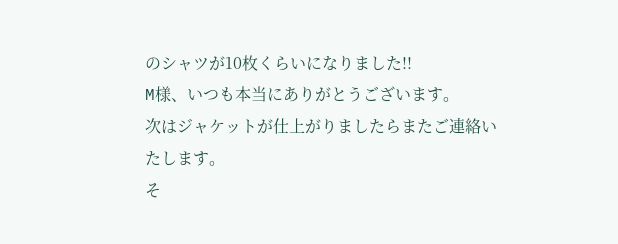のシャツが10枚くらいになりました!!
M様、いつも本当にありがとうございます。
次はジャケットが仕上がりましたらまたご連絡いたします。
そ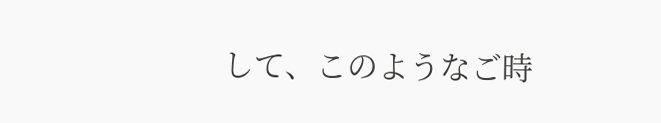して、このようなご時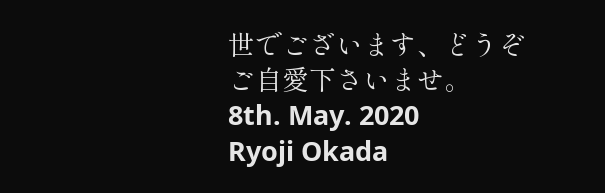世でございます、どうぞご自愛下さいませ。
8th. May. 2020
Ryoji Okada